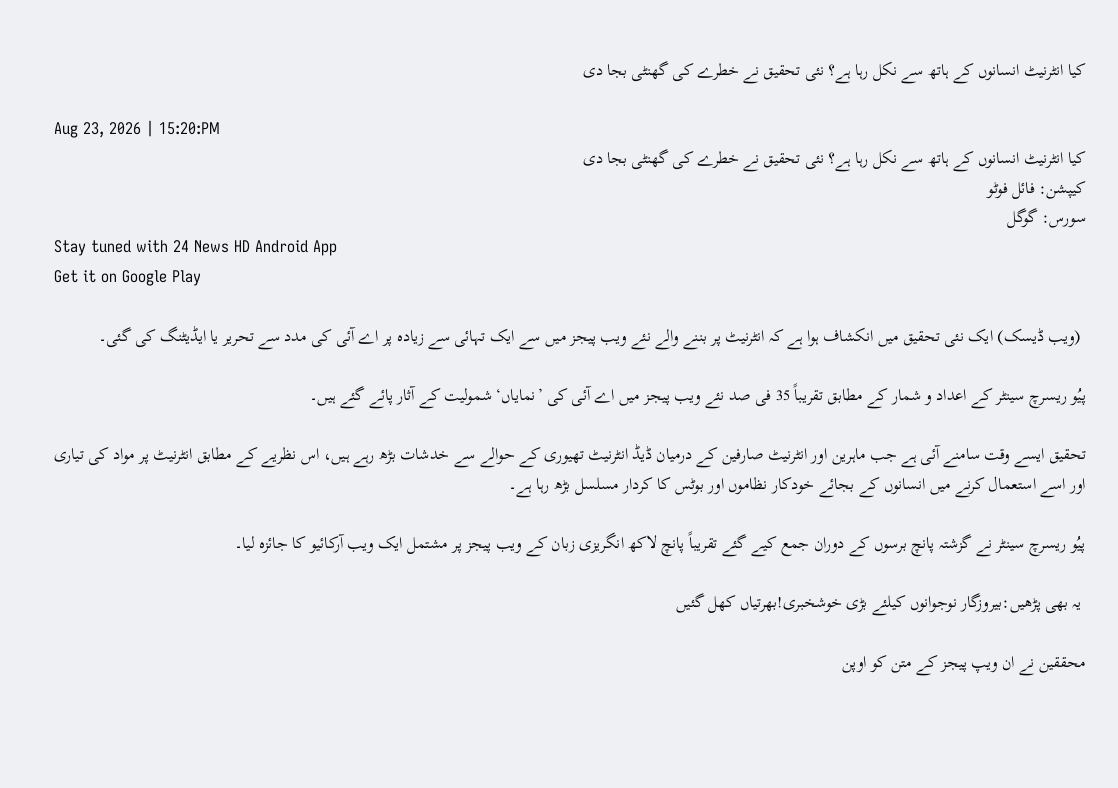کیا انٹرنیٹ انسانوں کے ہاتھ سے نکل رہا ہے؟ نئی تحقیق نے خطرے کی گھنٹی بجا دی

Aug 23, 2026 | 15:20:PM
کیا انٹرنیٹ انسانوں کے ہاتھ سے نکل رہا ہے؟ نئی تحقیق نے خطرے کی گھنٹی بجا دی
کیپشن: فائل فوٹو
سورس: گوگل
Stay tuned with 24 News HD Android App
Get it on Google Play

 (ویب ڈیسک) ایک نئی تحقیق میں انکشاف ہوا ہے کہ انٹرنیٹ پر بننے والے نئے ویب پیجز میں سے ایک تہائی سے زیادہ پر اے آئی کی مدد سے تحریر یا ایڈیٹنگ کی گئی۔

پیُو ریسرچ سینٹر کے اعداد و شمار کے مطابق تقریباً 35 فی صد نئے ویب پیجز میں اے آئی کی ’نمایاں‘ شمولیت کے آثار پائے گئے ہیں۔

تحقیق ایسے وقت سامنے آئی ہے جب ماہرین اور انٹرنیٹ صارفین کے درمیان ڈیڈ انٹرنیٹ تھیوری کے حوالے سے خدشات بڑھ رہے ہیں، اس نظریے کے مطابق انٹرنیٹ پر مواد کی تیاری اور اسے استعمال کرنے میں انسانوں کے بجائے خودکار نظاموں اور بوٹس کا کردار مسلسل بڑھ رہا ہے۔

پیُو ریسرچ سینٹر نے گزشتہ پانچ برسوں کے دوران جمع کیے گئے تقریباً پانچ لاکھ انگریزی زبان کے ویب پیجز پر مشتمل ایک ویب آرکائیو کا جائزہ لیا۔

 یہ بھی پڑھیں:بیروزگار نوجوانوں کیلئے بڑی خوشخبری!بھرتیاں کھل گئیں

محققین نے ان ویپ پیجز کے متن کو اوپن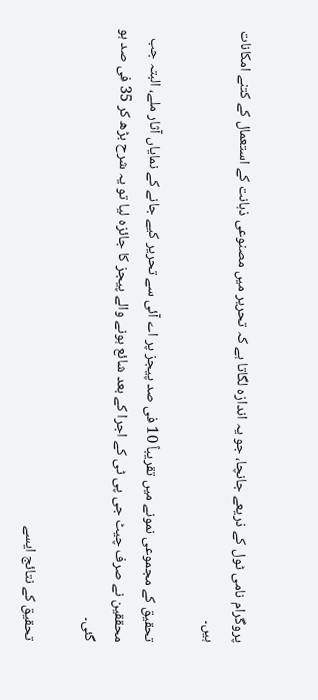پروگرام نامی ٹول کے ذریعے جانچا، جو یہ اندازہ لگاتا ہے کہ تحریر میں مصنوعی ذہانت کے استعمال کے کتنے امکانات ہیں۔

تحقیق کے مجموعی نمونے میں تقریباً 10 فی صد پیجز پر اے آئی سے تحریر کیے جانے کے نمایاں آثار ملے، البتہ جب محققین نے صرف چیٹ جی پی ٹی کے اجرا کے بعد شائع ہونے والے پیجز کا جائزہ لیا تو یہ شرح بڑھ کر 35 فی صد ہو گئی۔

تحقیق کے نتائج ایسے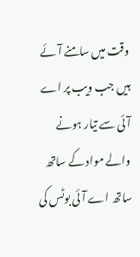وقت میں سامنے آئے ہیں جب ویب پر اے آئی سے تیار ہونے والے مواد کے ساتھ ساتھ اے آئی بوٹس کی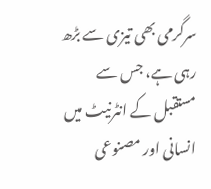سرگرمی بھی تیزی سے بڑھ رہی ہے، جس سے مستقبل کے انٹرنیٹ میں انسانی اور مصنوعی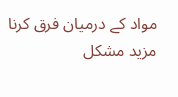مواد کے درمیان فرق کرنا مزید مشکل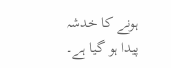ہونے کا خدشہ پیدا ہو گیا ہے۔